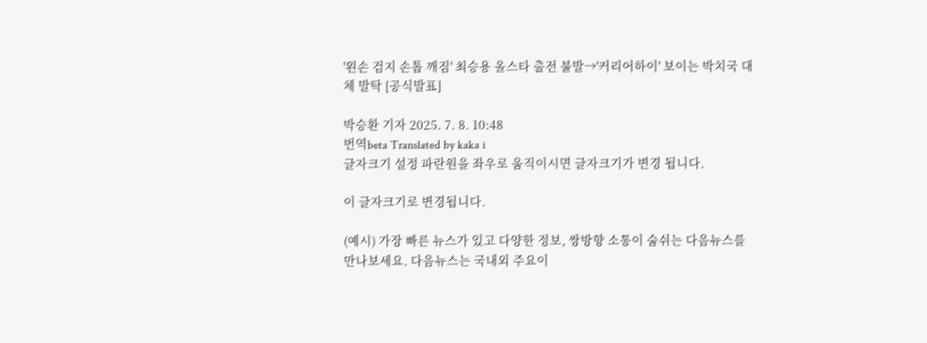'왼손 검지 손톱 깨짐' 최승용 올스타 출전 불발→'커리어하이' 보이는 박치국 대체 발탁 [공식발표]

박승환 기자 2025. 7. 8. 10:48
번역beta Translated by kaka i
글자크기 설정 파란원을 좌우로 움직이시면 글자크기가 변경 됩니다.

이 글자크기로 변경됩니다.

(예시) 가장 빠른 뉴스가 있고 다양한 정보, 쌍방향 소통이 숨쉬는 다음뉴스를 만나보세요. 다음뉴스는 국내외 주요이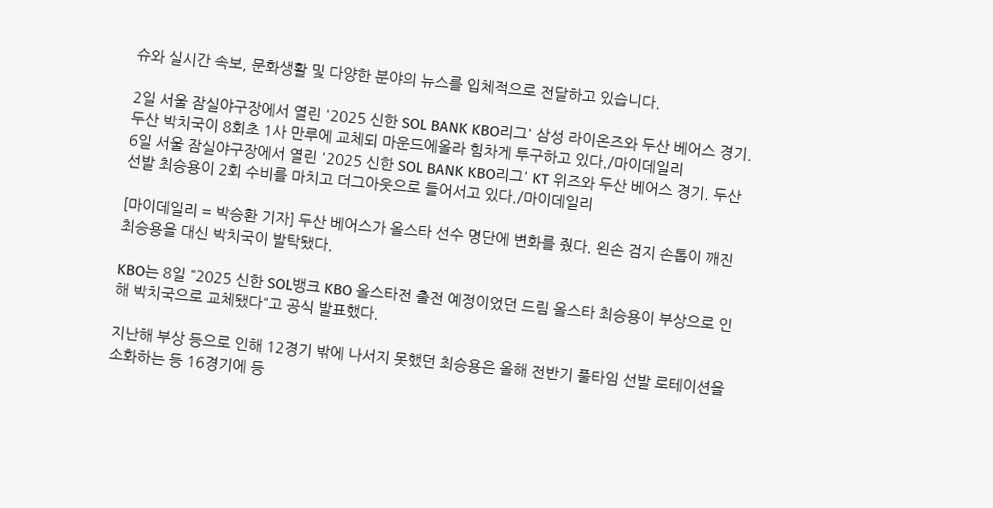슈와 실시간 속보, 문화생활 및 다양한 분야의 뉴스를 입체적으로 전달하고 있습니다.

2일 서울 잠실야구장에서 열린 '2025 신한 SOL BANK KBO리그' 삼성 라이온즈와 두산 베어스 경기. 두산 박치국이 8회초 1사 만루에 교체되 마운드에올라 힘차게 투구하고 있다./마이데일리
6일 서울 잠실야구장에서 열린 '2025 신한 SOL BANK KBO리그' KT 위즈와 두산 베어스 경기. 두산 선발 최승용이 2회 수비를 마치고 더그아웃으로 들어서고 있다./마이데일리

[마이데일리 = 박승환 기자] 두산 베어스가 올스타 선수 명단에 변화를 줬다. 왼손 검지 손톱이 깨진 최승용을 대신 박치국이 발탁됐다.

KBO는 8일 "2025 신한 SOL뱅크 KBO 올스타전 출전 예정이었던 드림 올스타 최승용이 부상으로 인해 박치국으로 교체됐다"고 공식 발표했다.

지난해 부상 등으로 인해 12경기 밖에 나서지 못했던 최승용은 올해 전반기 풀타임 선발 로테이션을 소화하는 등 16경기에 등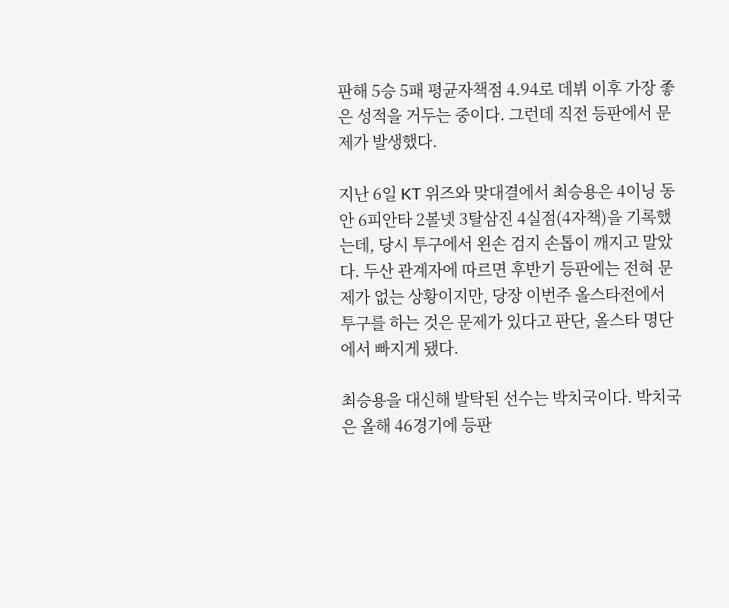판해 5승 5패 평균자책점 4.94로 데뷔 이후 가장 좋은 성적을 거두는 중이다. 그런데 직전 등판에서 문제가 발생했다.

지난 6일 KT 위즈와 맞대결에서 최승용은 4이닝 동안 6피안타 2볼넷 3탈삼진 4실점(4자책)을 기록했는데, 당시 투구에서 왼손 검지 손톱이 깨지고 말았다. 두산 관계자에 따르면 후반기 등판에는 전혀 문제가 없는 상황이지만, 당장 이번주 올스타전에서 투구를 하는 것은 문제가 있다고 판단, 올스타 명단에서 빠지게 됐다.

최승용을 대신해 발탁된 선수는 박치국이다. 박치국은 올해 46경기에 등판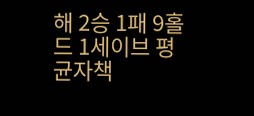해 2승 1패 9홀드 1세이브 평균자책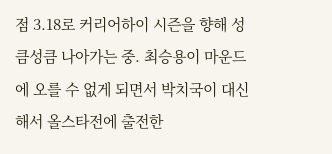점 3.18로 커리어하이 시즌을 향해 성큼성큼 나아가는 중. 최승용이 마운드에 오를 수 없게 되면서 박치국이 대신해서 올스타전에 출전한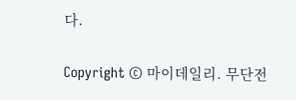다.

Copyright © 마이데일리. 무단전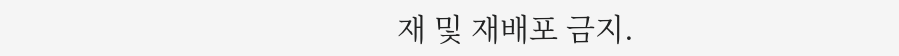재 및 재배포 금지.